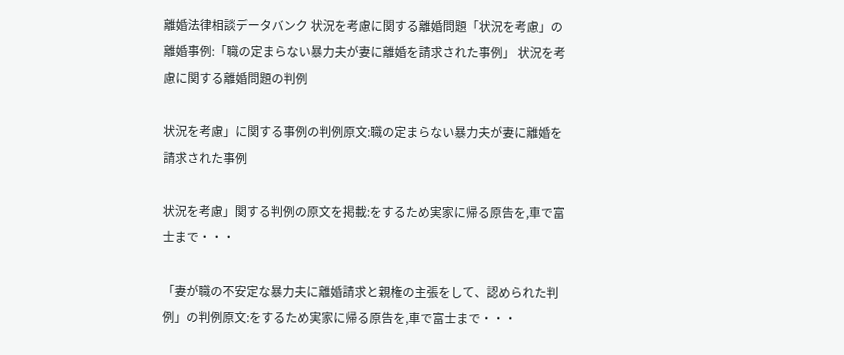離婚法律相談データバンク 状況を考慮に関する離婚問題「状況を考慮」の離婚事例:「職の定まらない暴力夫が妻に離婚を請求された事例」 状況を考慮に関する離婚問題の判例

状況を考慮」に関する事例の判例原文:職の定まらない暴力夫が妻に離婚を請求された事例

状況を考慮」関する判例の原文を掲載:をするため実家に帰る原告を,車で富士まで・・・

「妻が職の不安定な暴力夫に離婚請求と親権の主張をして、認められた判例」の判例原文:をするため実家に帰る原告を,車で富士まで・・・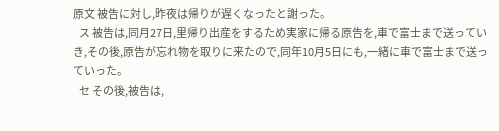原文 被告に対し,昨夜は帰りが遅くなったと謝った。
   ス 被告は,同月27日,里帰り出産をするため実家に帰る原告を,車で富士まで送っていき,その後,原告が忘れ物を取りに来たので,同年10月5日にも,一緒に車で富士まで送っていった。
   セ その後,被告は,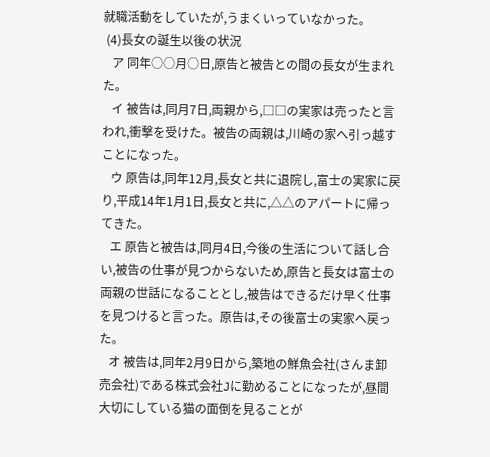就職活動をしていたが,うまくいっていなかった。
 (4)長女の誕生以後の状況
   ア 同年○○月○日,原告と被告との間の長女が生まれた。
   イ 被告は,同月7日,両親から,□□の実家は売ったと言われ,衝撃を受けた。被告の両親は,川崎の家へ引っ越すことになった。
   ウ 原告は,同年12月,長女と共に退院し,富士の実家に戻り,平成14年1月1日,長女と共に,△△のアパートに帰ってきた。
   エ 原告と被告は,同月4日,今後の生活について話し合い,被告の仕事が見つからないため,原告と長女は富士の両親の世話になることとし,被告はできるだけ早く仕事を見つけると言った。原告は,その後富士の実家へ戻った。
   オ 被告は,同年2月9日から,築地の鮮魚会社(さんま卸売会社)である株式会社Jに勤めることになったが,昼間大切にしている猫の面倒を見ることが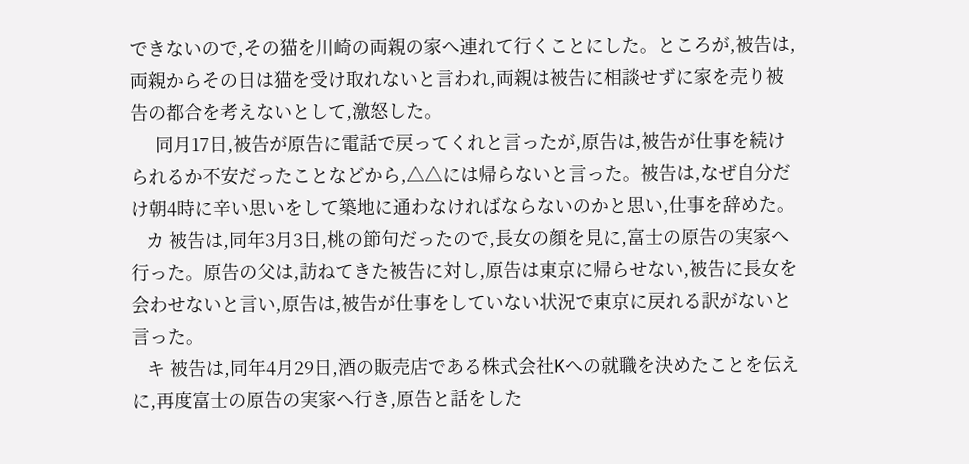できないので,その猫を川崎の両親の家へ連れて行くことにした。ところが,被告は,両親からその日は猫を受け取れないと言われ,両親は被告に相談せずに家を売り被告の都合を考えないとして,激怒した。
     同月17日,被告が原告に電話で戻ってくれと言ったが,原告は,被告が仕事を続けられるか不安だったことなどから,△△には帰らないと言った。被告は,なぜ自分だけ朝4時に辛い思いをして築地に通わなければならないのかと思い,仕事を辞めた。
   カ 被告は,同年3月3日,桃の節句だったので,長女の顔を見に,富士の原告の実家へ行った。原告の父は,訪ねてきた被告に対し,原告は東京に帰らせない,被告に長女を会わせないと言い,原告は,被告が仕事をしていない状況で東京に戻れる訳がないと言った。
   キ 被告は,同年4月29日,酒の販売店である株式会社Kへの就職を決めたことを伝えに,再度富士の原告の実家へ行き,原告と話をした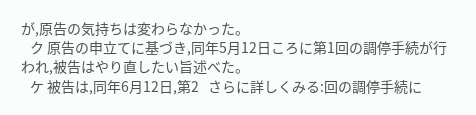が,原告の気持ちは変わらなかった。
   ク 原告の申立てに基づき,同年5月12日ころに第1回の調停手続が行われ,被告はやり直したい旨述べた。
   ケ 被告は,同年6月12日,第2   さらに詳しくみる:回の調停手続に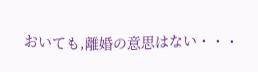おいても,離婚の意思はない・・・